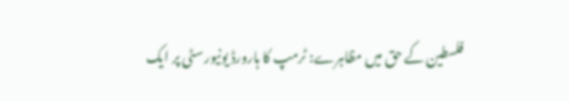فلسطین کے حق میں مظاہرے: ٹرمپ کا ہارورڈ یونیورسٹی پر ایک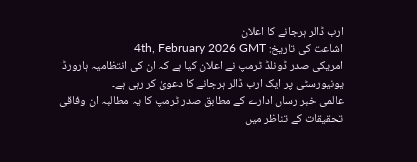ارب ڈالر ہرجانے کا اعلان
اشاعت کی تاریخ: 4th, February 2026 GMT
امریکی صدر ڈونلڈ ٹرمپ نے اعلان کیا ہے کہ ان کی انتظامیہ ہارورڈ یونیورسٹی پر ایک ارب ڈالر ہرجانے کا دعویٰ کر رہی ہے۔
عالمی خبر رساں ادارے کے مطابق صدر ٹرمپ کا یہ مطالبہ ان وفاقی تحقیقات کے تناظر میں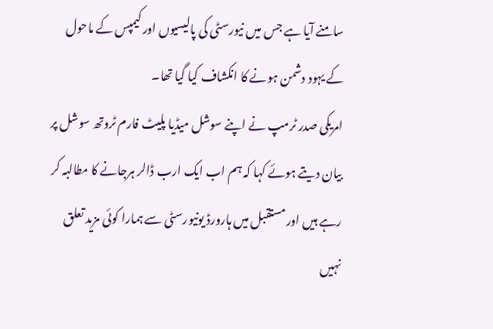سامنے آیا ہے جس میں نیورسٹی کی پالیسیوں اور کیمپس کے ماحول کے یہود دشمن ہونے کا انکشاف کیا گیا تھا۔
امریکی صدر ٹرمپ نے اپنے سوشل میڈیا پلیٹ فارم ٹروتھ سوشل پر بیان دیتے ہوئے کہا کہ ہم اب ایک ارب ڈالر ہرجانے کا مطالبہ کر رہے ہیں اور مستقبل میں ہارورڈ یونیورسٹی سے ہمارا کوئی مزید تعلق نہیں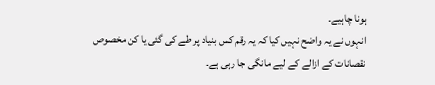ہونا چاہیے۔
انہوں نے یہ واضح نہیں کیا کہ یہ رقم کس بنیاد پر طے کی گئی یا کن مخصوص نقصانات کے ازالے کے لیے مانگی جا رہی ہے۔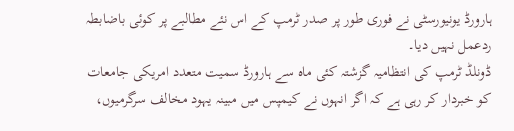ہارورڈ یونیورسٹی نے فوری طور پر صدر ٹرمپ کے اس نئے مطالبے پر کوئی باضابطہ ردعمل نہیں دیا۔
ڈونلڈ ٹرمپ کی انتظامیہ گزشتہ کئی ماہ سے ہارورڈ سمیت متعدد امریکی جامعات کو خبردار کر رہی ہے کہ اگر انہوں نے کیمپس میں مبینہ یہود مخالف سرگرمیوں،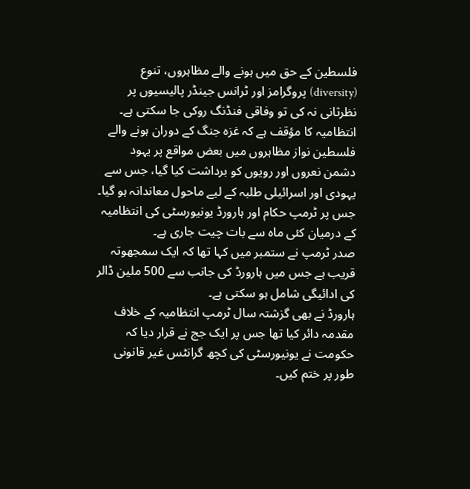فلسطین کے حق میں ہونے والے مظاہروں، تنوع (diversity) پروگرامز اور ٹرانس جینڈر پالیسیوں پر نظرثانی نہ کی تو وفاقی فنڈنگ روکی جا سکتی ہے۔
انتظامیہ کا مؤقف ہے کہ غزہ جنگ کے دوران ہونے والے فلسطین نواز مظاہروں میں بعض مواقع پر یہود دشمن نعروں اور رویوں کو برداشت کیا گیا، جس سے یہودی اور اسرائیلی طلبہ کے لیے ماحول معاندانہ ہو گیا۔
جس پر ٹرمپ حکام اور ہارورڈ یونیورسٹی کی انتظامیہ کے درمیان کئی ماہ سے بات چیت جاری ہے۔
صدر ٹرمپ نے ستمبر میں کہا تھا کہ ایک سمجھوتہ قریب ہے جس میں ہارورڈ کی جانب سے 500 ملین ڈالر کی ادائیگی شامل ہو سکتی ہے۔
ہارورڈ نے بھی گزشتہ سال ٹرمپ انتظامیہ کے خلاف مقدمہ دائر کیا تھا جس پر ایک جج نے قرار دیا کہ حکومت نے یونیورسٹی کی کچھ گرانٹس غیر قانونی طور پر ختم کیں۔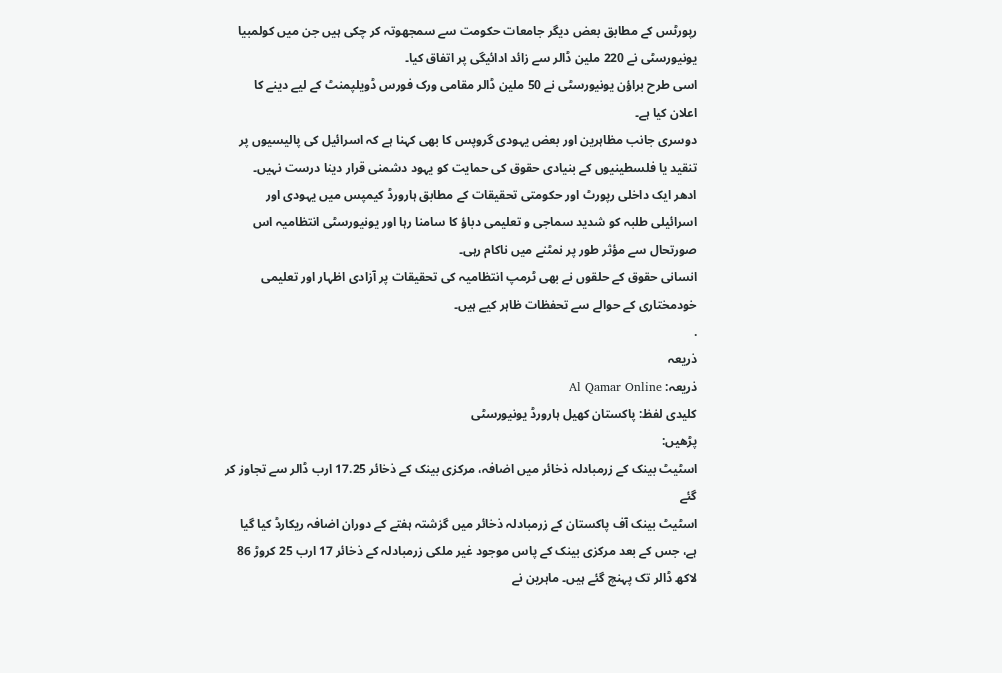رپورٹس کے مطابق بعض دیگر جامعات حکومت سے سمجھوتہ کر چکی ہیں جن میں کولمبیا یونیورسٹی نے 220 ملین ڈالر سے زائد ادائیگی پر اتفاق کیا۔
اسی طرح براؤن یونیورسٹی نے 50 ملین ڈالر مقامی ورک فورس ڈویلپمنٹ کے لیے دینے کا اعلان کیا ہے۔
دوسری جانب مظاہرین اور بعض یہودی گروپس کا بھی کہنا ہے کہ اسرائیل کی پالیسیوں پر تنقید یا فلسطینیوں کے بنیادی حقوق کی حمایت کو یہود دشمنی قرار دینا درست نہیں۔
ادھر ایک داخلی رپورٹ اور حکومتی تحقیقات کے مطابق ہارورڈ کیمپس میں یہودی اور اسرائیلی طلبہ کو شدید سماجی و تعلیمی دباؤ کا سامنا رہا اور یونیورسٹی انتظامیہ اس صورتحال سے مؤثر طور پر نمٹنے میں ناکام رہی۔
انسانی حقوق کے حلقوں نے بھی ٹرمپ انتظامیہ کی تحقیقات پر آزادی اظہار اور تعلیمی خودمختاری کے حوالے سے تحفظات ظاہر کیے ہیں۔
.
ذریعہ
ذریعہ: Al Qamar Online
کلیدی لفظ: پاکستان کھیل ہارورڈ یونیورسٹی
پڑھیں:
اسٹیٹ بینک کے زرمبادلہ ذخائر میں اضافہ، مرکزی بینک کے ذخائر 17.25 ارب ڈالر سے تجاوز کر گئے
اسٹیٹ بینک آف پاکستان کے زرمبادلہ ذخائر میں گزشتہ ہفتے کے دوران اضافہ ریکارڈ کیا گیا ہے، جس کے بعد مرکزی بینک کے پاس موجود غیر ملکی زرمبادلہ کے ذخائر 17 ارب 25 کروڑ 86 لاکھ ڈالر تک پہنچ گئے ہیں۔ ماہرین نے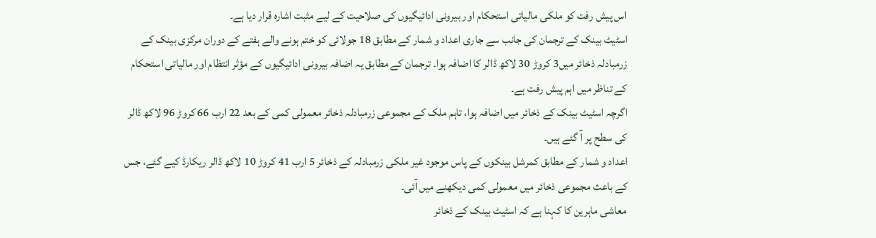اس پیش رفت کو ملکی مالیاتی استحکام اور بیرونی ادائیگیوں کی صلاحیت کے لیے مثبت اشارہ قرار دیا ہے۔
اسٹیٹ بینک کے ترجمان کی جانب سے جاری اعداد و شمار کے مطابق 18 جولائی کو ختم ہونے والے ہفتے کے دوران مرکزی بینک کے زرمبادلہ ذخائر میں3 کروڑ 30 لاکھ ڈالر کا اضافہ ہوا۔ ترجمان کے مطابق یہ اضافہ بیرونی ادائیگیوں کے مؤثر انتظام اور مالیاتی استحکام کے تناظر میں اہم پیش رفت ہے۔
اگرچہ اسٹیٹ بینک کے ذخائر میں اضافہ ہوا، تاہم ملک کے مجموعی زرمبادلہ ذخائر معمولی کمی کے بعد 22 ارب 66 کروڑ 96 لاکھ ڈالر کی سطح پر آ گئے ہیں۔
اعداد و شمار کے مطابق کمرشل بینکوں کے پاس موجود غیر ملکی زرمبادلہ کے ذخائر 5 ارب 41 کروڑ 10 لاکھ ڈالر ریکارڈ کیے گئے، جس کے باعث مجموعی ذخائر میں معمولی کمی دیکھنے میں آئی۔
معاشی ماہرین کا کہنا ہے کہ اسٹیٹ بینک کے ذخائر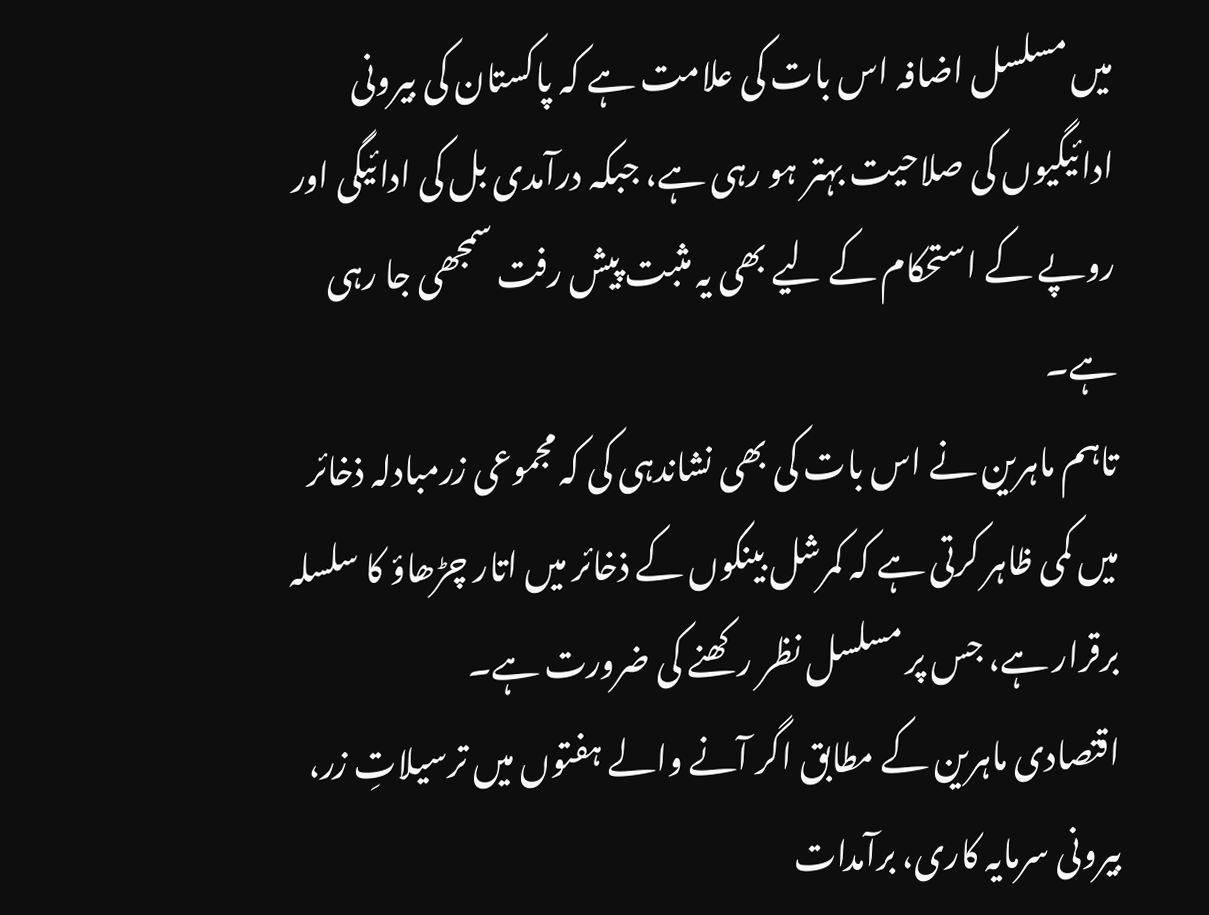میں مسلسل اضافہ اس بات کی علامت ہے کہ پاکستان کی بیرونی ادائیگیوں کی صلاحیت بہتر ہو رہی ہے، جبکہ درآمدی بل کی ادائیگی اور روپے کے استحکام کے لیے بھی یہ مثبت پیش رفت سمجھی جا رہی ہے۔
تاہم ماہرین نے اس بات کی بھی نشاندہی کی کہ مجموعی زرمبادلہ ذخائر میں کمی ظاہر کرتی ہے کہ کمرشل بینکوں کے ذخائر میں اتار چڑھاؤ کا سلسلہ برقرار ہے، جس پر مسلسل نظر رکھنے کی ضرورت ہے۔
اقتصادی ماہرین کے مطابق اگر آنے والے ہفتوں میں ترسیلاتِ زر، بیرونی سرمایہ کاری، برآمدات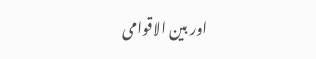اور بین الاقوامی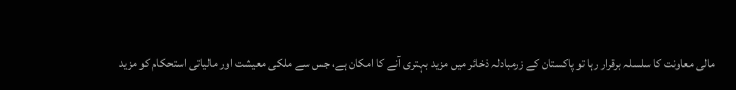مالی معاونت کا سلسلہ برقرار رہا تو پاکستان کے زرمبادلہ ذخائر میں مزید بہتری آنے کا امکان ہے، جس سے ملکی معیشت اور مالیاتی استحکام کو مزید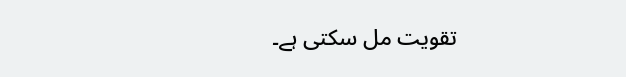تقویت مل سکتی ہے۔